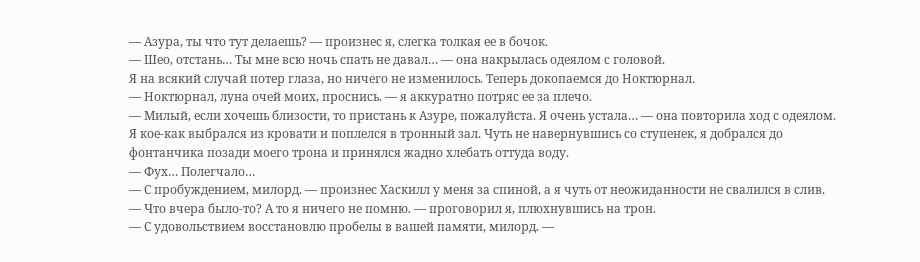— Азура, ты что тут делаешь? — произнес я, слегка толкая ее в бочок.
— Шео, отстань… Ты мне всю ночь спать не давал… — она накрылась одеялом с головой.
Я на всякий случай потер глаза, но ничего не изменилось. Теперь докопаемся до Ноктюрнал.
— Ноктюрнал, луна очей моих, проснись. — я аккуратно потряс ее за плечо.
— Милый, если хочешь близости, то пристань к Азуре, пожалуйста. Я очень устала… — она повторила ход с одеялом.
Я кое-как выбрался из кровати и поплелся в тронный зал. Чуть не навернувшись со ступенек, я добрался до фонтанчика позади моего трона и принялся жадно хлебать оттуда воду.
— Фух… Полегчало…
— С пробуждением, милорд. — произнес Хаскилл у меня за спиной, а я чуть от неожиданности не свалился в слив.
— Что вчера было-то? А то я ничего не помню. — проговорил я, плюхнувшись на трон.
— С удовольствием восстановлю пробелы в вашей памяти, милорд. —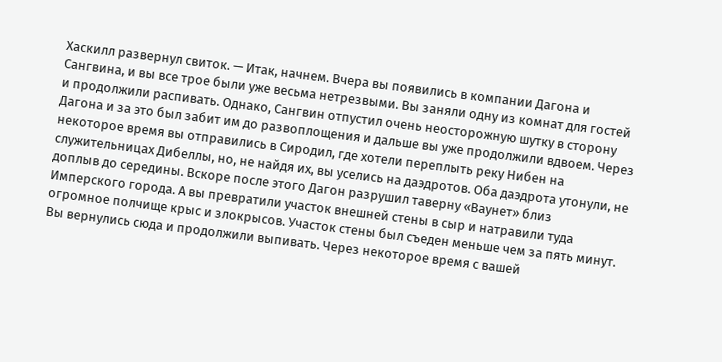Хаскилл развернул свиток. — Итак, начнем. Вчера вы появились в компании Дагона и Сангвина, и вы все трое были уже весьма нетрезвыми. Вы заняли одну из комнат для гостей и продолжили распивать. Однако, Сангвин отпустил очень неосторожную шутку в сторону Дагона и за это был забит им до развоплощения и дальше вы уже продолжили вдвоем. Через некоторое время вы отправились в Сиродил, где хотели переплыть реку Нибен на служительницах Дибеллы, но, не найдя их, вы уселись на даэдротов. Оба даэдрота утонули, не доплыв до середины. Вскоре после этого Дагон разрушил таверну «Ваунет» близ Имперского города. А вы превратили участок внешней стены в сыр и натравили туда огромное полчище крыс и злокрысов. Участок стены был съеден меньше чем за пять минут. Вы вернулись сюда и продолжили выпивать. Через некоторое время с вашей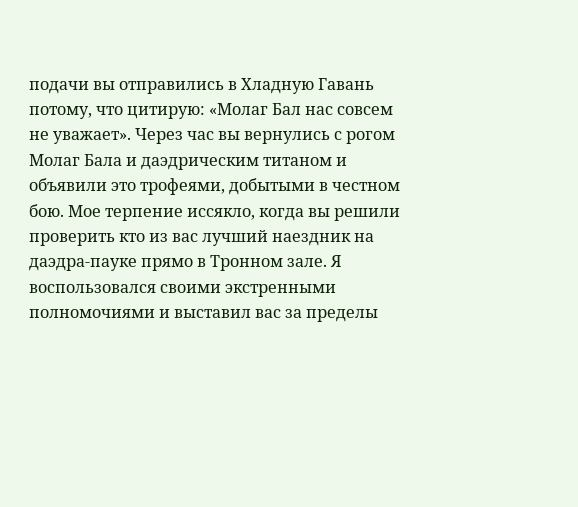подачи вы отправились в Хладную Гавань потому, что цитирую: «Молаг Бал нас совсем не уважает». Через час вы вернулись с рогом Молаг Бала и даэдрическим титаном и объявили это трофеями, добытыми в честном бою. Мое терпение иссякло, когда вы решили проверить кто из вас лучший наездник на даэдра-пауке прямо в Тронном зале. Я воспользовался своими экстренными полномочиями и выставил вас за пределы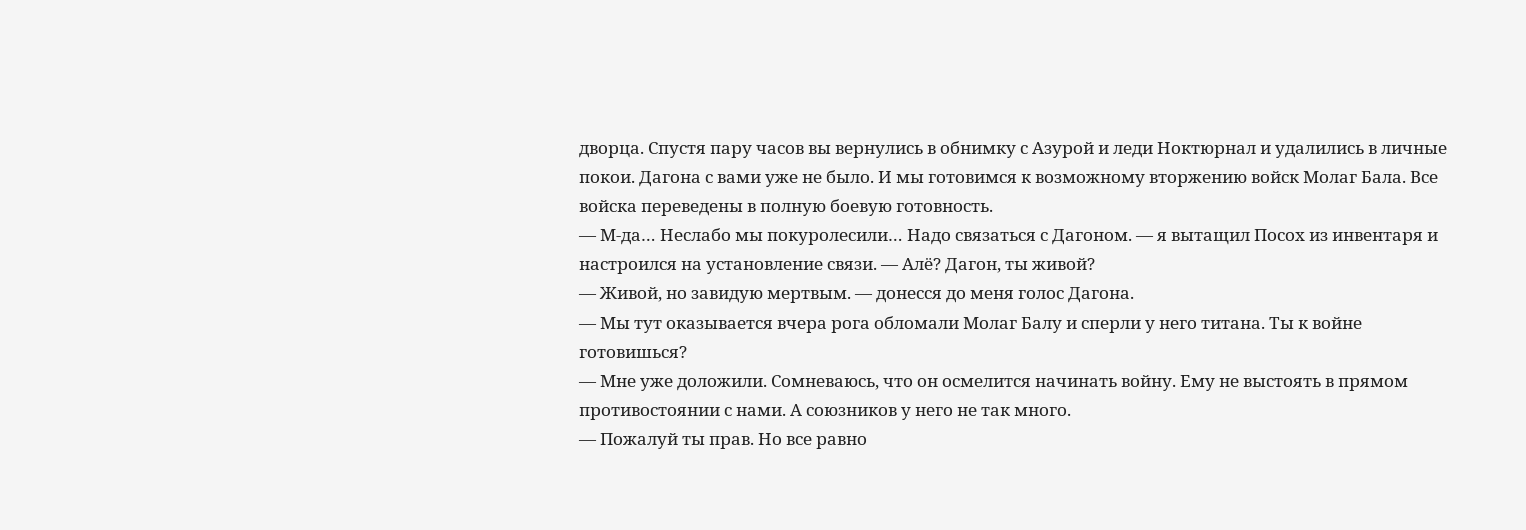дворца. Спустя пару часов вы вернулись в обнимку с Азурой и леди Ноктюрнал и удалились в личные покои. Дагона с вами уже не было. И мы готовимся к возможному вторжению войск Молаг Бала. Все войска переведены в полную боевую готовность.
— М-да… Неслабо мы покуролесили… Надо связаться с Дагоном. — я вытащил Посох из инвентаря и настроился на установление связи. — Алё? Дагон, ты живой?
— Живой, но завидую мертвым. — донесся до меня голос Дагона.
— Мы тут оказывается вчера рога обломали Молаг Балу и сперли у него титана. Ты к войне готовишься?
— Мне уже доложили. Сомневаюсь, что он осмелится начинать войну. Ему не выстоять в прямом противостоянии с нами. А союзников у него не так много.
— Пожалуй ты прав. Но все равно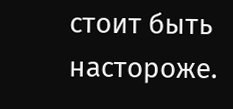стоит быть настороже.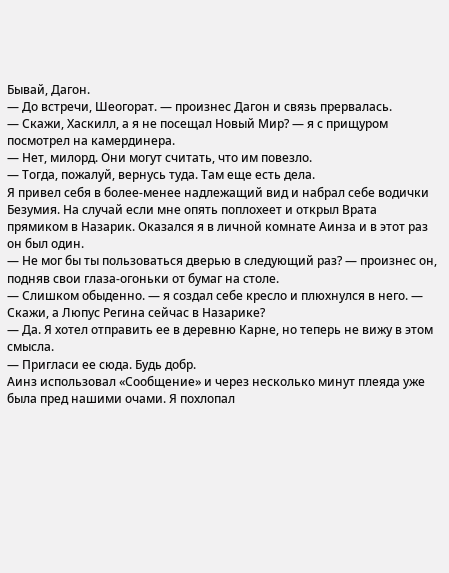Бывай, Дагон.
— До встречи, Шеогорат. — произнес Дагон и связь прервалась.
— Скажи, Хаскилл, а я не посещал Новый Мир? — я с прищуром посмотрел на камердинера.
— Нет, милорд. Они могут считать, что им повезло.
— Тогда, пожалуй, вернусь туда. Там еще есть дела.
Я привел себя в более-менее надлежащий вид и набрал себе водички Безумия. На случай если мне опять поплохеет и открыл Врата прямиком в Назарик. Оказался я в личной комнате Аинза и в этот раз он был один.
— Не мог бы ты пользоваться дверью в следующий раз? — произнес он, подняв свои глаза-огоньки от бумаг на столе.
— Слишком обыденно. — я создал себе кресло и плюхнулся в него. — Скажи, а Люпус Регина сейчас в Назарике?
— Да. Я хотел отправить ее в деревню Карне, но теперь не вижу в этом смысла.
— Пригласи ее сюда. Будь добр.
Аинз использовал «Сообщение» и через несколько минут плеяда уже была пред нашими очами. Я похлопал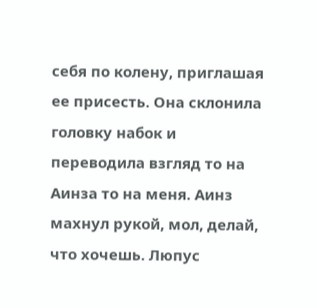себя по колену, приглашая ее присесть. Она склонила головку набок и переводила взгляд то на Аинза то на меня. Аинз махнул рукой, мол, делай, что хочешь. Люпус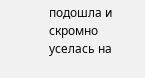подошла и скромно уселась на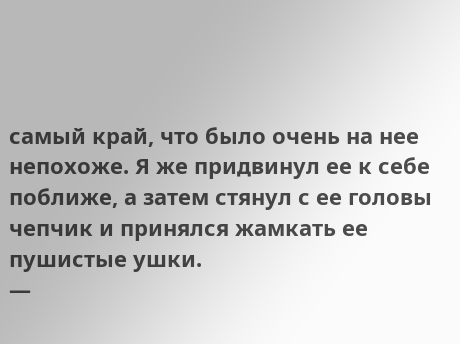самый край, что было очень на нее непохоже. Я же придвинул ее к себе поближе, а затем стянул с ее головы чепчик и принялся жамкать ее пушистые ушки.
—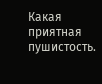Какая приятная пушистость.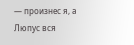— произнес я, а Люпус вся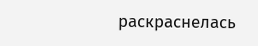раскраснелась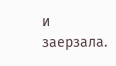и заерзала.